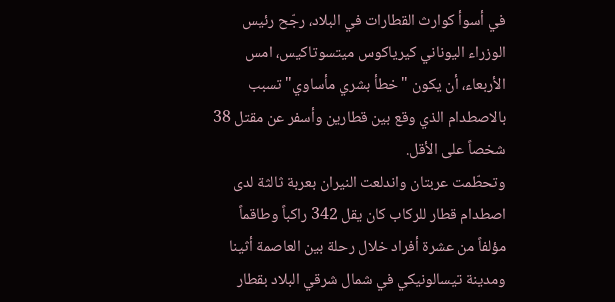في أسوأ كوارث القطارات في البلاد، رجّح رئيس الوزراء اليوناني كيرياكوس ميتسوتاكيس، امس الأربعاء، أن يكون "خطأ بشري مأساوي" تسبب بالاصطدام الذي وقع بين قطارين وأسفر عن مقتل 38 شخصاً على الأقل.
وتحطّمت عربتان واندلعت النيران بعربة ثالثة لدى اصطدام قطار للركاب كان يقل 342 راكباً وطاقماً مؤلفاً من عشرة أفراد خلال رحلة بين العاصمة أثينا ومدينة تيسالونيكي في شمال شرقي البلاد بقطار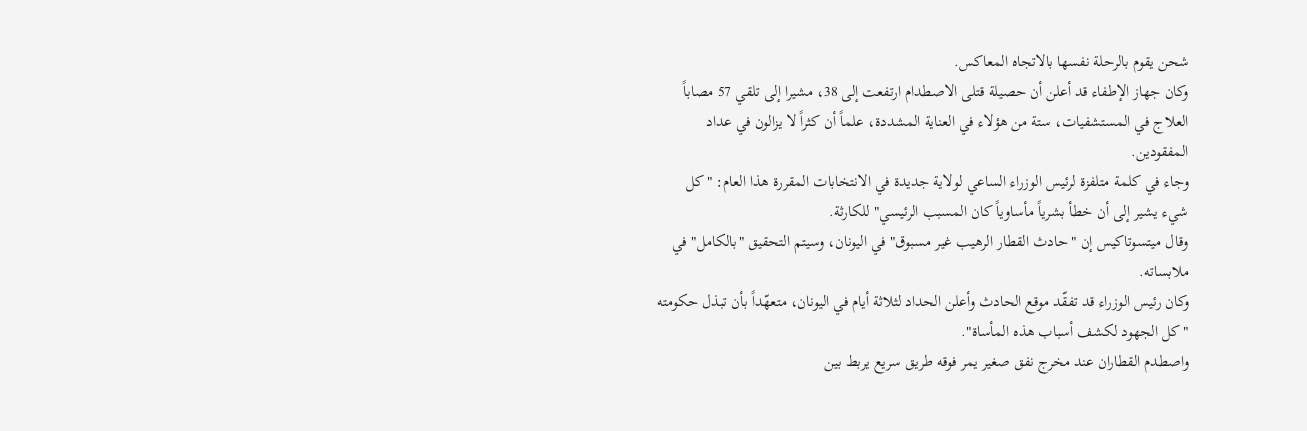شحن يقوم بالرحلة نفسها بالاتجاه المعاكس.
وكان جهاز الإطفاء قد أعلن أن حصيلة قتلى الاصطدام ارتفعت إلى 38، مشيرا إلى تلقي 57 مصاباً العلاج في المستشفيات، ستة من هؤلاء في العناية المشددة، علماً أن كثراً لا يزالون في عداد المفقودين.
وجاء في كلمة متلفزة لرئيس الوزراء الساعي لولاية جديدة في الانتخابات المقررة هذا العام: "كل شيء يشير إلى أن خطأ بشرياً مأساوياً كان المسبب الرئيسي" للكارثة.
وقال ميتسوتاكيس إن "حادث القطار الرهيب غير مسبوق" في اليونان، وسيتم التحقيق "بالكامل" في ملابساته.
وكان رئيس الوزراء قد تفقّد موقع الحادث وأعلن الحداد لثلاثة أيام في اليونان، متعهّداً بأن تبذل حكومته "كل الجهود لكشف أسباب هذه المأساة".
واصطدم القطاران عند مخرج نفق صغير يمر فوقه طريق سريع يربط بين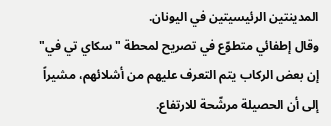المدينتين الرئيسيتين في اليونان.
وقال إطفائي متطوّع في تصريح لمحطة "سكاي تي في" إن بعض الركاب يتم التعرف عليهم من أشلائهم، مشيراً إلى أن الحصيلة مرشّحة للارتفاع.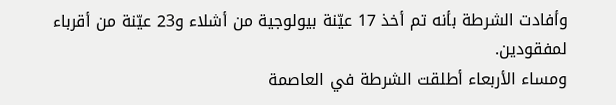وأفادت الشرطة بأنه تم أخذ 17 عيّنة بيولوجية من أشلاء و23 عيّنة من أقرباء لمفقودين.
ومساء الأربعاء أطلقت الشرطة في العاصمة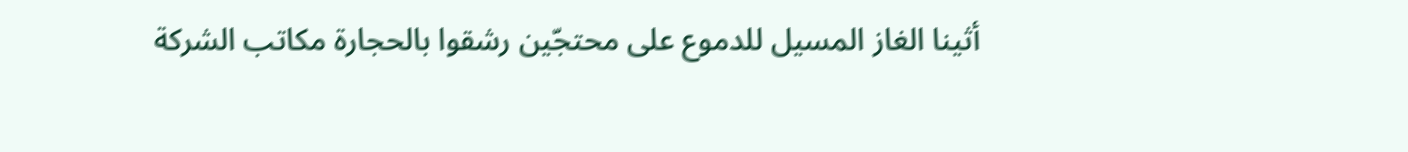أثينا الغاز المسيل للدموع على محتجّين رشقوا بالحجارة مكاتب الشركة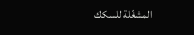المشغّلة للسكك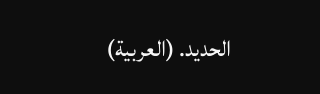الحديد. (العربية)